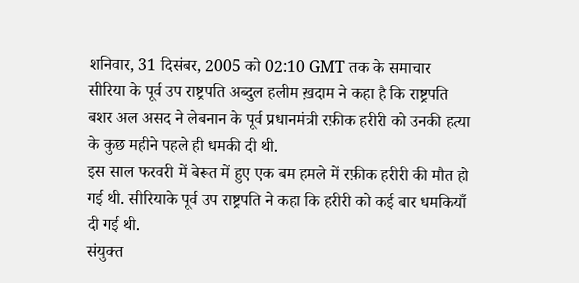शनिवार, 31 दिसंबर, 2005 को 02:10 GMT तक के समाचार
सीरिया के पूर्व उप राष्ट्रपति अब्दुल हलीम ख़दाम ने कहा है कि राष्ट्रपति बशर अल असद ने लेबनान के पूर्व प्रधानमंत्री रफ़ीक हरीरी को उनकी हत्या के कुछ महीने पहले ही धमकी दी थी.
इस साल फरवरी में बेरूत में हुए एक बम हमले में रफ़ीक हरीरी की मौत हो गई थी. सीरियाके पूर्व उप राष्ट्रपति ने कहा कि हरीरी को कई बार धमकियाँ दी गई थी.
संयुक्त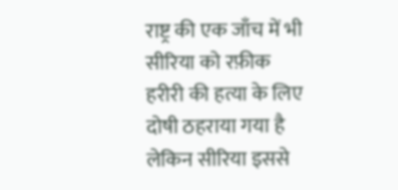राष्ट्र की एक जाँच में भी सीरिया को रफ़ीक हरीरी की हत्या के लिए दोषी ठहराया गया है लेकिन सीरिया इससे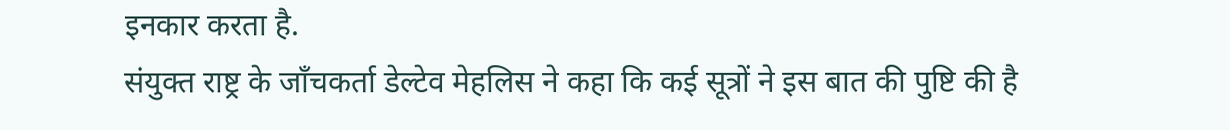इनकार करता है.
संयुक्त राष्ट्र के जाँचकर्ता डेल्टेव मेहलिस ने कहा कि कई सूत्रों ने इस बात की पुष्टि की है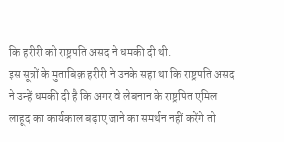कि हरीरी को राष्ट्रपति असद ने धमकी दी थी.
इस सूत्रों के मुताबिक़ हरीरी ने उनके सहा था कि राष्ट्रपति असद ने उन्हें धमकी दी है कि अगर वे लेबनान के राष्ट्रपित एमिल लाहूद का कार्यकाल बढ़ाए जाने का समर्थन नहीं करेंगे तो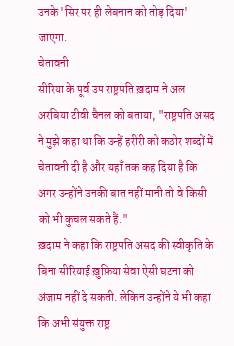उनके 'सिर पर ही लेबनान को तोड़ दिया' जाएगा.
चेतावनी
सीरिया के पूर्व उप राष्ट्रपति ख़दाम ने अल अरबिया टीवी चैनल को बताया, "राष्ट्रपति असद ने मुझे कहा था कि उन्हें हरीरी को कठोर शब्दों में चेतावनी दी है और यहाँ तक कह दिया है कि अगर उन्होंने उनकी बात नहीं मानी तो वे किसी को भी कुचल सकते हैं."
ख़दाम ने कहा कि राष्ट्रपति असद की स्वीकृति के बिना सीरियाई ख़ुफ़िया सेवा ऐसी घटना को अंजाम नहीं दे सकती. लेकिन उन्होंने ये भी कहा कि अभी संयुक्त राष्ट्र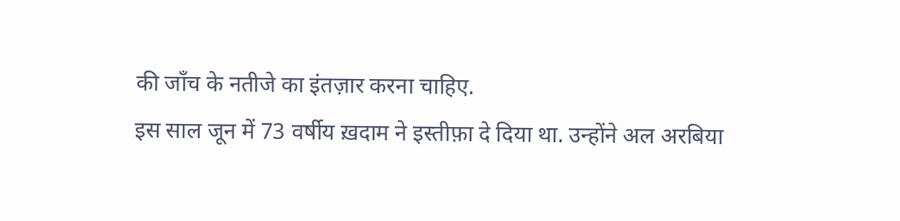की जाँच के नतीजे का इंतज़ार करना चाहिए.
इस साल जून में 73 वर्षीय ख़दाम ने इस्तीफ़ा दे दिया था. उन्होंने अल अरबिया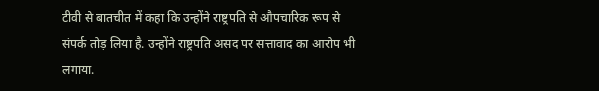टीवी से बातचीत में कहा कि उन्होंने राष्ट्रपति से औपचारिक रूप से संपर्क तोड़ लिया है. उन्होंने राष्ट्रपति असद पर सत्तावाद का आरोप भी लगाया.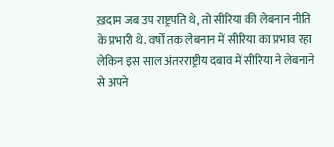ख़दाम जब उप राष्ट्रपति थे, तो सीरिया की लेबनान नीति के प्रभारी थे. वर्षों तक लेबनान में सीरिया का प्रभाव रहा लेकिन इस साल अंतरराष्ट्रीय दबाव में सीरिया ने लेबनाने से अपने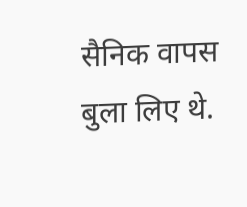सैनिक वापस बुला लिए थे.